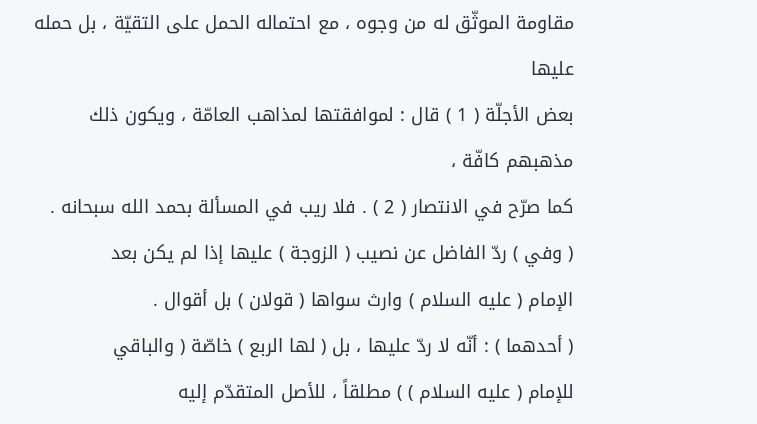مقاومة الموثّق له من وجوه ، مع احتماله الحمل على التقيّة ، بل حمله عليها
بعض الأجلّة ( 1 ) قال : لموافقتها لمذاهب العامّة ، ويكون ذلك مذهبهم كافّة ،
كما صرّح في الانتصار ( 2 ) . فلا ريب في المسألة بحمد الله سبحانه .
( وفي ) ردّ الفاضل عن نصيب ( الزوجة ) عليها إذا لم يكن بعد
الإمام ( عليه السلام ) وارث سواها ( قولان ) بل أقوال .
( أحدهما ) : أنّه لا ردّ عليها ، بل ( لها الربع ) خاصّة ( والباقي
للإمام ( عليه السلام ) ) مطلقاً ، للأصل المتقدّم إليه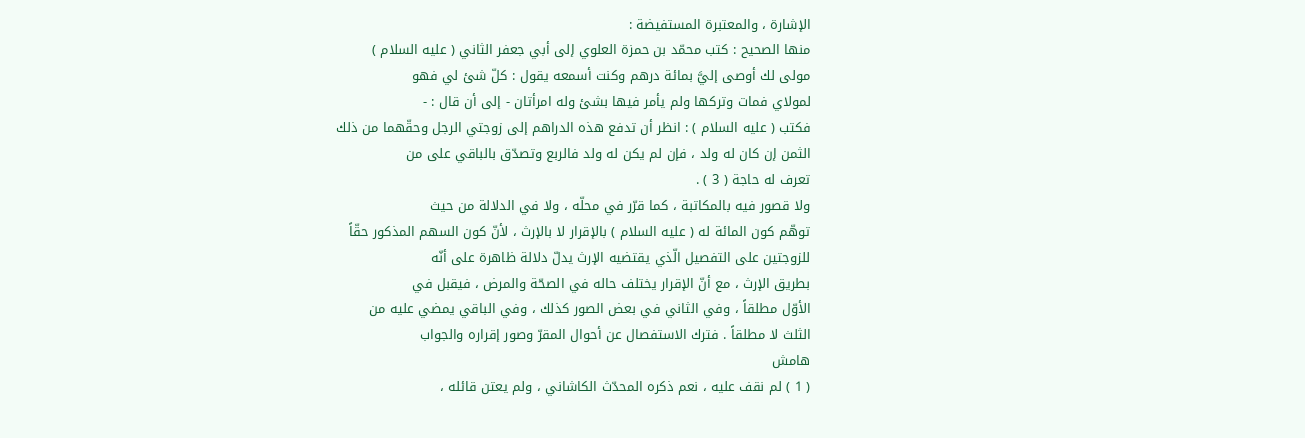الإشارة ، والمعتبرة المستفيضة :
منها الصحيح : كتب محمّد بن حمزة العلوي إلى أبي جعفر الثاني ( عليه السلام )
مولى لك أوصى إليَّ بمائة درهم وكنت أسمعه يقول : كلّ شئ لي فهو
لمولاي فمات وتركها ولم يأمر فيها بشئ وله امرأتان - إلى أن قال : -
فكتب ( عليه السلام ) : انظر أن تدفع هذه الدراهم إلى زوجتي الرجل وحقّهما من ذلك
الثمن إن كان له ولد ، فإن لم يكن له ولد فالربع وتصدّق بالباقي على من
تعرف له حاجة ( 3 ) .
ولا قصور فيه بالمكاتبة ، كما قرّر في محلّه ، ولا في الدلالة من حيث
توهّم كون المائة له ( عليه السلام ) بالإقرار لا بالإرث ، لأنّ كون السهم المذكور حقّاً
للزوجتين على التفصيل الّذي يقتضيه الإرث يدلّ دلالة ظاهرة على أنّه
بطريق الإرث ، مع أنّ الإقرار يختلف حاله في الصحّة والمرض ، فيقبل في
الأوّل مطلقاً ، وفي الثاني في بعض الصور كذلك ، وفي الباقي يمضي عليه من
الثلث لا مطلقاً . فترك الاستفصال عن أحوال المقرّ وصور إقراره والجواب
هامش
( 1 ) لم نقف عليه ، نعم ذكره المحدّث الكاشاني ، ولم يعتن قائله ،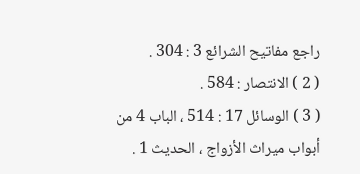راجع مفاتيح الشرائع 3 : 304 .
( 2 ) الانتصار : 584 .
( 3 ) الوسائل 17 : 514 ، الباب 4 من أبواب ميراث الأزواج ، الحديث 1 .